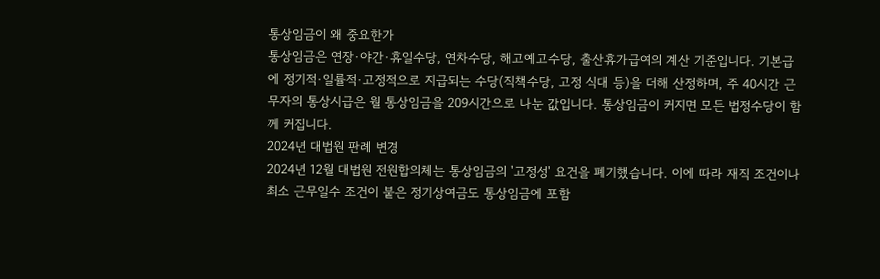통상임금이 왜 중요한가
통상임금은 연장·야간·휴일수당, 연차수당, 해고예고수당, 출산휴가급여의 계산 기준입니다. 기본급에 정기적·일률적·고정적으로 지급되는 수당(직책수당, 고정 식대 등)을 더해 산정하며, 주 40시간 근무자의 통상시급은 월 통상임금을 209시간으로 나눈 값입니다. 통상임금이 커지면 모든 법정수당이 함께 커집니다.
2024년 대법원 판례 변경
2024년 12월 대법원 전원합의체는 통상임금의 '고정성' 요건을 폐기했습니다. 이에 따라 재직 조건이나 최소 근무일수 조건이 붙은 정기상여금도 통상임금에 포함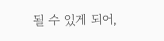될 수 있게 되어,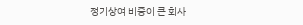정기상여 비중이 큰 회사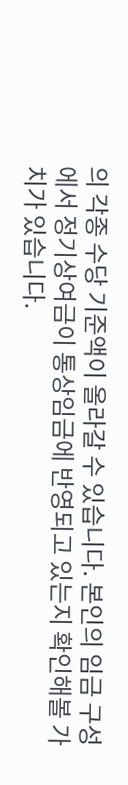의 각종 수당 기준액이 올라갈 수 있습니다. 본인의 임금 구성에서 정기상여금이 통상임금에 반영되고 있는지 확인해볼 가치가 있습니다.